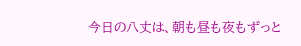今日の八丈は、朝も昼も夜もずっと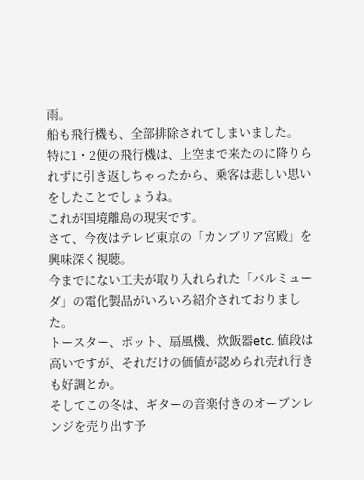雨。
船も飛行機も、全部排除されてしまいました。
特に1・2便の飛行機は、上空まで来たのに降りられずに引き返しちゃったから、乗客は悲しい思いをしたことでしょうね。
これが国境離島の現実です。
さて、今夜はテレビ東京の「カンブリア宮殿」を興味深く視聴。
今までにない工夫が取り入れられた「バルミューダ」の電化製品がいろいろ紹介されておりました。
トースター、ポット、扇風機、炊飯器etc. 値段は高いですが、それだけの価値が認められ売れ行きも好調とか。
そしてこの冬は、ギターの音楽付きのオーブンレンジを売り出す予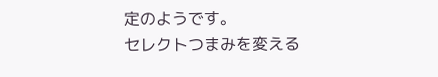定のようです。
セレクトつまみを変える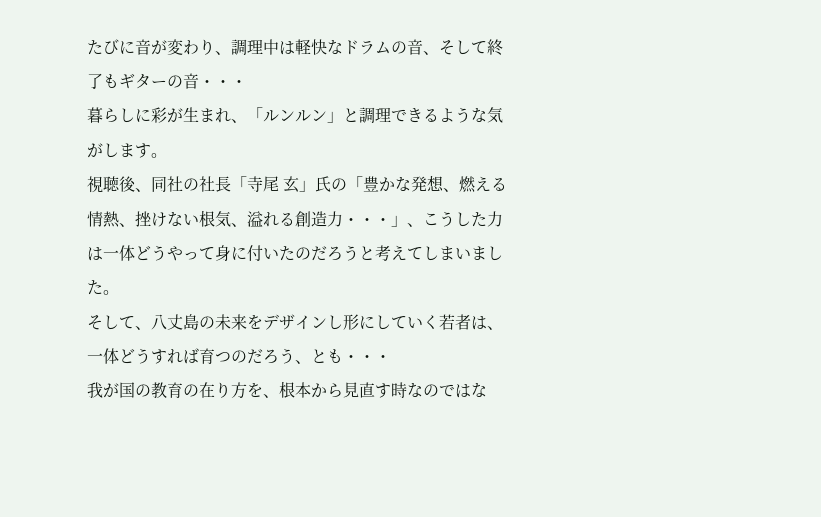たびに音が変わり、調理中は軽快なドラムの音、そして終了もギターの音・・・
暮らしに彩が生まれ、「ルンルン」と調理できるような気がします。
視聴後、同社の社長「寺尾 玄」氏の「豊かな発想、燃える情熱、挫けない根気、溢れる創造力・・・」、こうした力は一体どうやって身に付いたのだろうと考えてしまいました。
そして、八丈島の未来をデザインし形にしていく若者は、一体どうすれば育つのだろう、とも・・・
我が国の教育の在り方を、根本から見直す時なのではな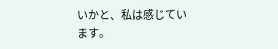いかと、私は感じています。